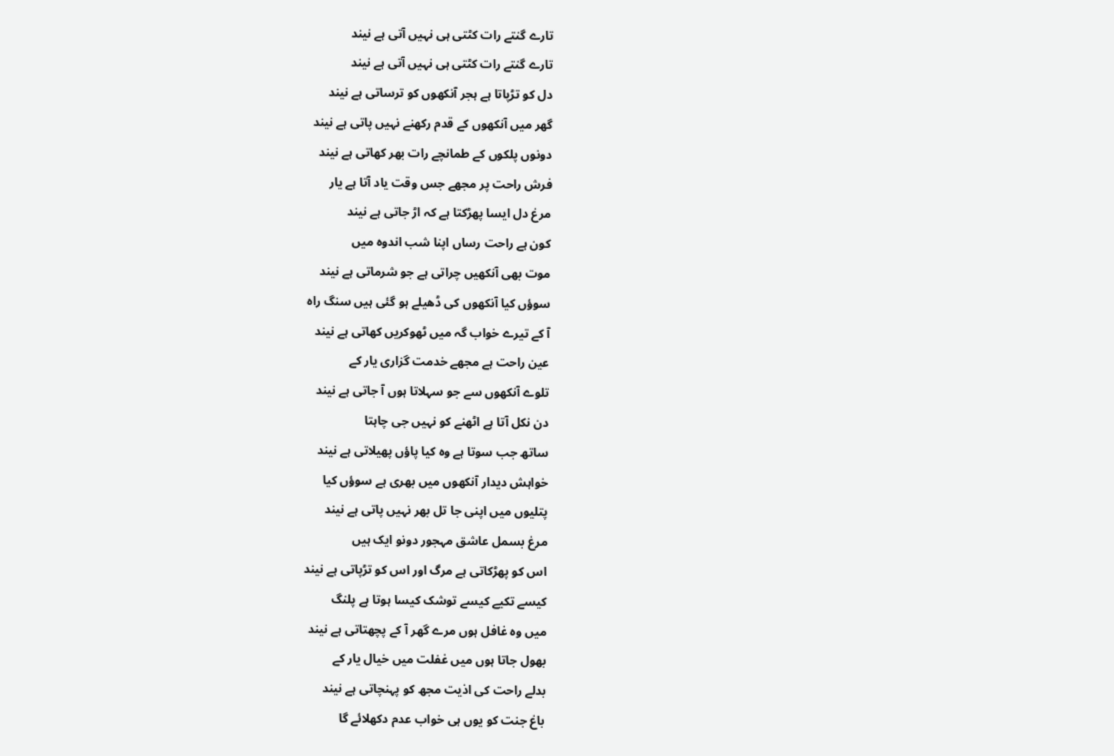تارے گنتے رات کٹتی ہی نہیں آتی ہے نیند
تارے گنتے رات کٹتی ہی نہیں آتی ہے نیند
دل کو تڑپاتا ہے ہجر آنکھوں کو ترساتی ہے نیند
گھر میں آنکھوں کے قدم رکھنے نہیں پاتی ہے نیند
دونوں پلکوں کے طمانچے رات بھر کھاتی ہے نیند
فرش راحت پر مجھے جس وقت یاد آتا ہے یار
مرغ دل ایسا پھڑکتا ہے کہ اڑ جاتی ہے نیند
کون ہے راحت رساں اپنا شب اندوہ میں
موت بھی آنکھیں چراتی ہے جو شرماتی ہے نیند
سوؤں کیا آنکھوں کی ڈھیلے ہو گئی ہیں سنگ راہ
آ کے تیرے خواب گہ میں ٹھوکریں کھاتی ہے نیند
عین راحت ہے مجھے خدمت گزاری یار کے
تلوے آنکھوں سے جو سہلاتا ہوں آ جاتی ہے نیند
دن نکل آتا ہے اٹھنے کو نہیں جی چاہتا
ساتھ جب سوتا ہے وہ کیا پاؤں پھیلاتی ہے نیند
خواہش دیدار آنکھوں میں بھری ہے سوؤں کیا
پتلیوں میں اپنی جا تل بھر نہیں پاتی ہے نیند
مرغ بسمل عاشق مہجور دونو ایک ہیں
اس کو پھڑکاتی ہے مرگ اور اس کو تڑپاتی ہے نیند
کیسے تکیے کیسے توشک کیسا ہوتا ہے پلنگ
میں وہ غافل ہوں مرے گھر آ کے پچھتاتی ہے نیند
بھول جاتا ہوں میں غفلت میں خیال یار کے
بدلے راحت کی اذیت مجھ کو پہنچاتی ہے نیند
باغ جنت کو یوں ہی خواب عدم دکھلائے گا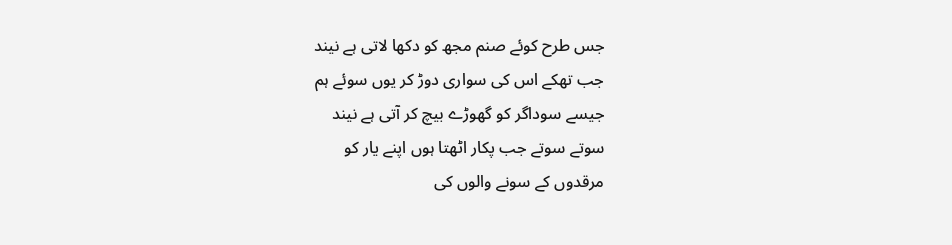جس طرح کوئے صنم مجھ کو دکھا لاتی ہے نیند
جب تھکے اس کی سواری دوڑ کر یوں سوئے ہم
جیسے سوداگر کو گھوڑے بیچ کر آتی ہے نیند
سوتے سوتے جب پکار اٹھتا ہوں اپنے یار کو
مرقدوں کے سونے والوں کی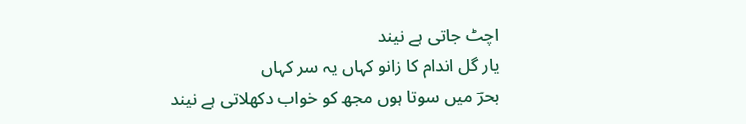اچٹ جاتی ہے نیند
یار گل اندام کا زانو کہاں یہ سر کہاں
بحرؔ میں سوتا ہوں مجھ کو خواب دکھلاتی ہے نیند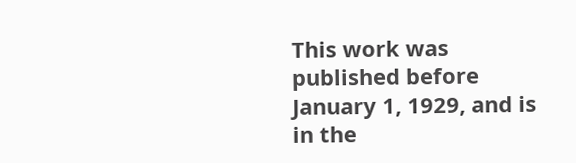This work was published before January 1, 1929, and is in the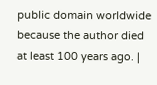public domain worldwide because the author died at least 100 years ago. |